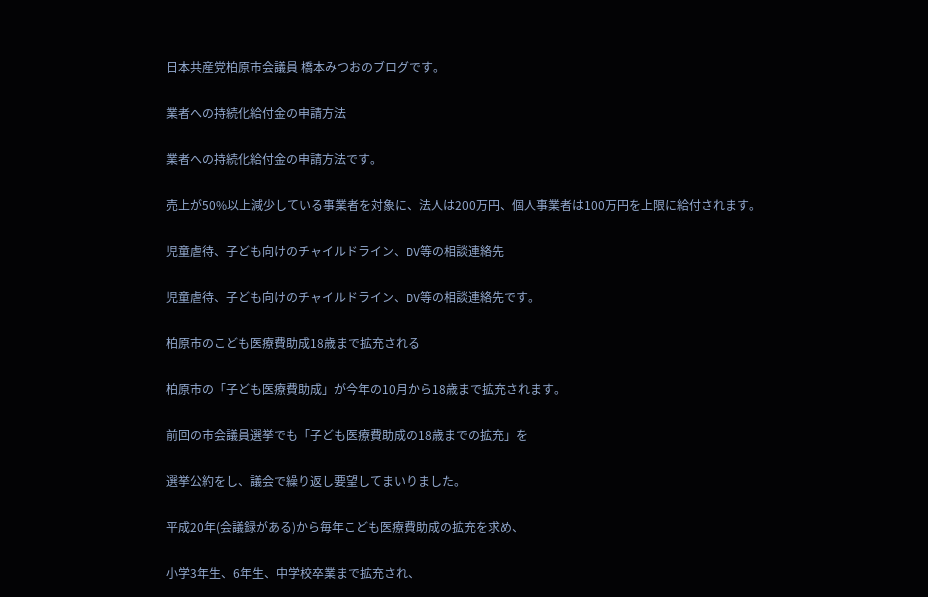日本共産党柏原市会議員 橋本みつおのブログです。

業者への持続化給付金の申請方法

業者への持続化給付金の申請方法です。

売上が50%以上減少している事業者を対象に、法人は200万円、個人事業者は100万円を上限に給付されます。

児童虐待、子ども向けのチャイルドライン、DV等の相談連絡先

児童虐待、子ども向けのチャイルドライン、DV等の相談連絡先です。

柏原市のこども医療費助成18歳まで拡充される

柏原市の「子ども医療費助成」が今年の10月から18歳まで拡充されます。

前回の市会議員選挙でも「子ども医療費助成の18歳までの拡充」を

選挙公約をし、議会で繰り返し要望してまいりました。

平成20年(会議録がある)から毎年こども医療費助成の拡充を求め、

小学3年生、6年生、中学校卒業まで拡充され、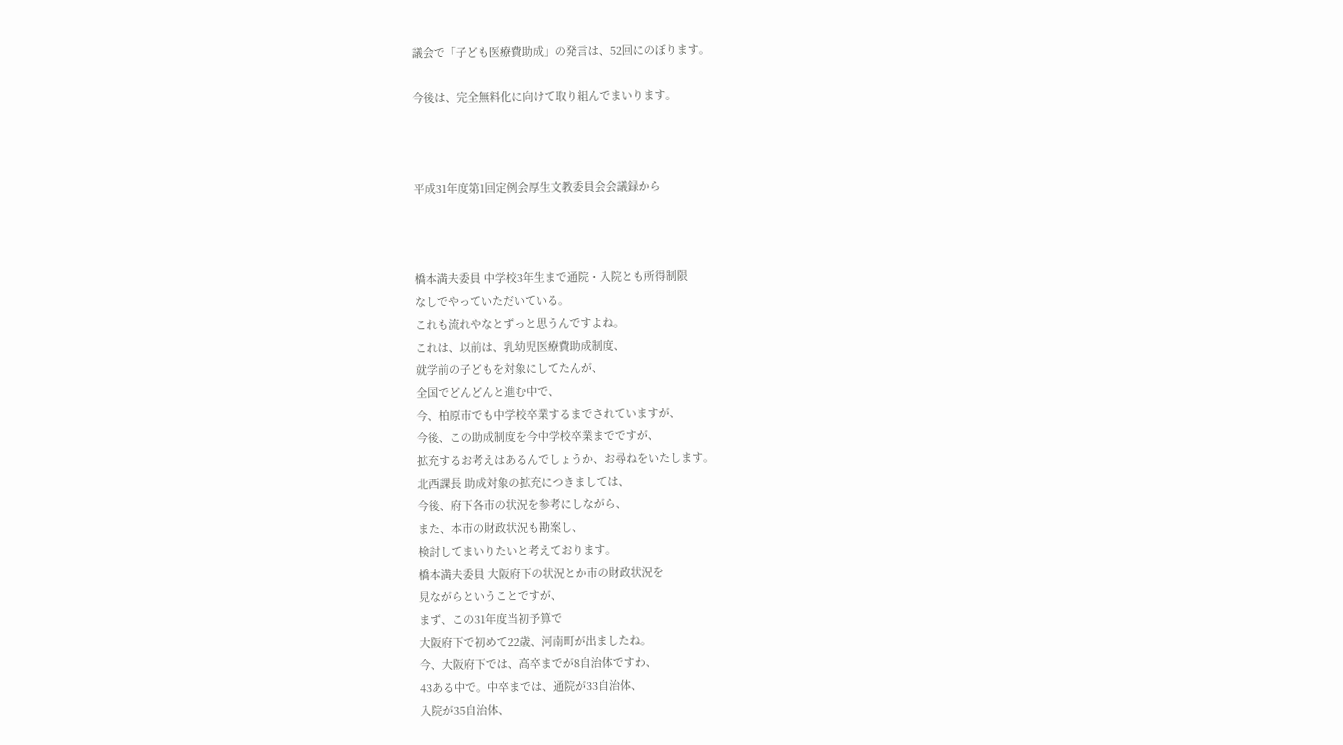議会で「子ども医療費助成」の発言は、52回にのぼります。

今後は、完全無料化に向けて取り組んでまいります。



平成31年度第1回定例会厚生文教委員会会議録から



橋本満夫委員 中学校3年生まで通院・入院とも所得制限
なしでやっていただいている。
これも流れやなとずっと思うんですよね。
これは、以前は、乳幼児医療費助成制度、
就学前の子どもを対象にしてたんが、
全国でどんどんと進む中で、
今、柏原市でも中学校卒業するまでされていますが、
今後、この助成制度を今中学校卒業までですが、
拡充するお考えはあるんでしょうか、お尋ねをいたします。
北西課長 助成対象の拡充につきましては、
今後、府下各市の状況を参考にしながら、
また、本市の財政状況も勘案し、
検討してまいりたいと考えております。
橋本満夫委員 大阪府下の状況とか市の財政状況を
見ながらということですが、
まず、この31年度当初予算で
大阪府下で初めて22歳、河南町が出ましたね。
今、大阪府下では、高卒までが8自治体ですわ、
43ある中で。中卒までは、通院が33自治体、
入院が35自治体、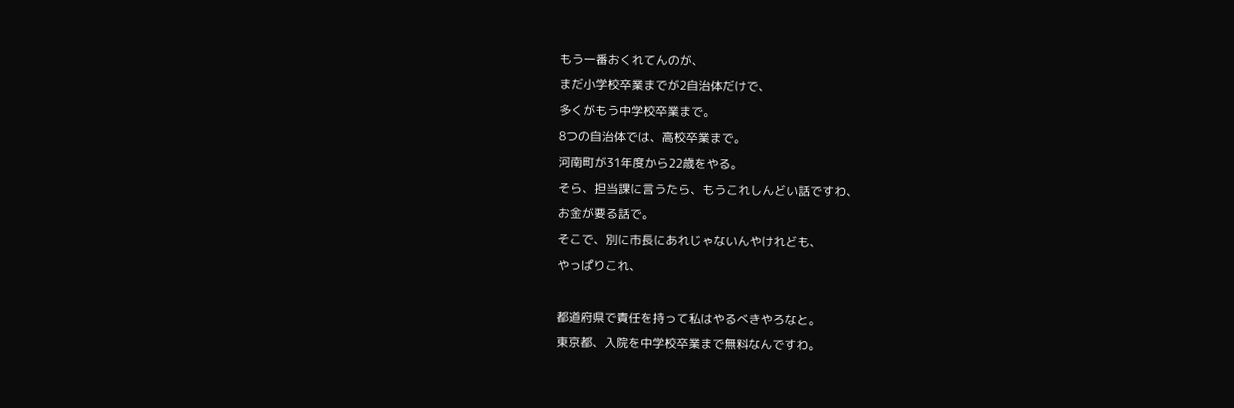もう一番おくれてんのが、
まだ小学校卒業までが2自治体だけで、
多くがもう中学校卒業まで。
8つの自治体では、高校卒業まで。
河南町が31年度から22歳をやる。
そら、担当課に言うたら、もうこれしんどい話ですわ、
お金が要る話で。
そこで、別に市長にあれじゃないんやけれども、
やっぱりこれ、

都道府県で責任を持って私はやるべきやろなと。
東京都、入院を中学校卒業まで無料なんですわ。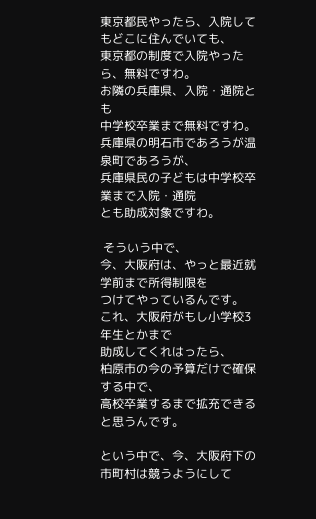東京都民やったら、入院してもどこに住んでいても、
東京都の制度で入院やったら、無料ですわ。
お隣の兵庫県、入院・通院とも
中学校卒業まで無料ですわ。
兵庫県の明石市であろうが温泉町であろうが、
兵庫県民の子どもは中学校卒業まで入院・通院
とも助成対象ですわ。

 そういう中で、
今、大阪府は、やっと最近就学前まで所得制限を
つけてやっているんです。
これ、大阪府がもし小学校3年生とかまで
助成してくれはったら、
柏原市の今の予算だけで確保する中で、
高校卒業するまで拡充できると思うんです。

という中で、今、大阪府下の市町村は競うようにして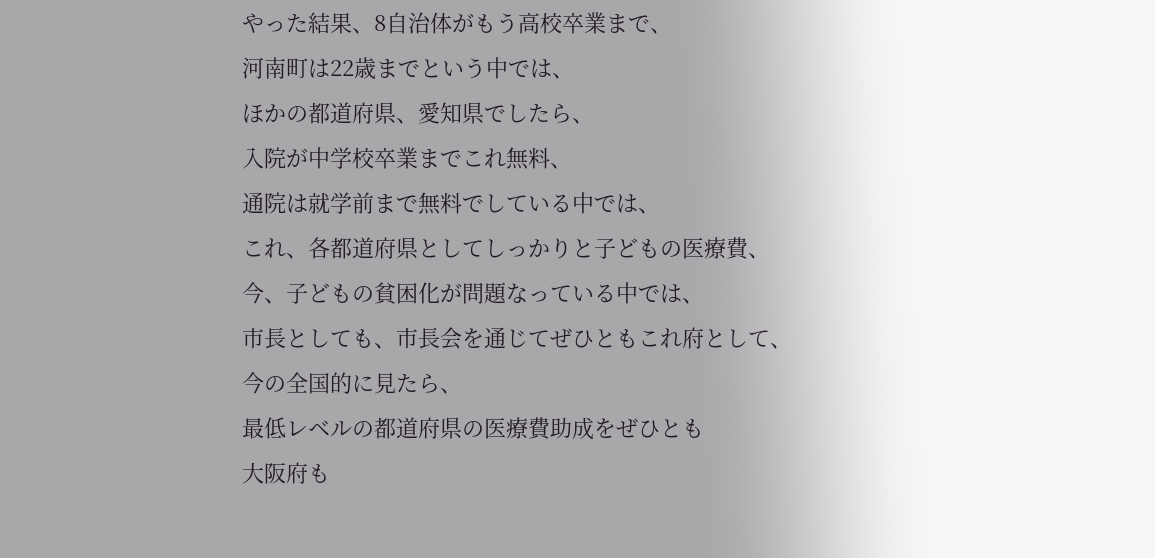やった結果、8自治体がもう高校卒業まで、
河南町は22歳までという中では、
ほかの都道府県、愛知県でしたら、
入院が中学校卒業までこれ無料、
通院は就学前まで無料でしている中では、
これ、各都道府県としてしっかりと子どもの医療費、
今、子どもの貧困化が問題なっている中では、
市長としても、市長会を通じてぜひともこれ府として、
今の全国的に見たら、
最低レベルの都道府県の医療費助成をぜひとも
大阪府も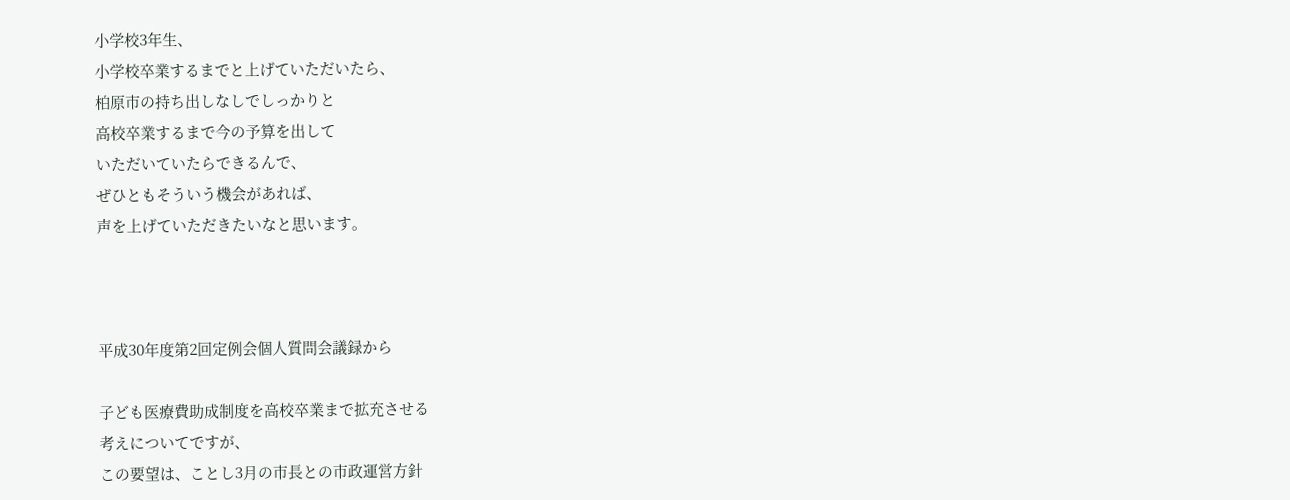小学校3年生、
小学校卒業するまでと上げていただいたら、
柏原市の持ち出しなしでしっかりと
高校卒業するまで今の予算を出して
いただいていたらできるんで、
ぜひともそういう機会があれば、
声を上げていただきたいなと思います。



平成30年度第2回定例会個人質問会議録から

子ども医療費助成制度を高校卒業まで拡充させる
考えについてですが、
この要望は、ことし3月の市長との市政運営方針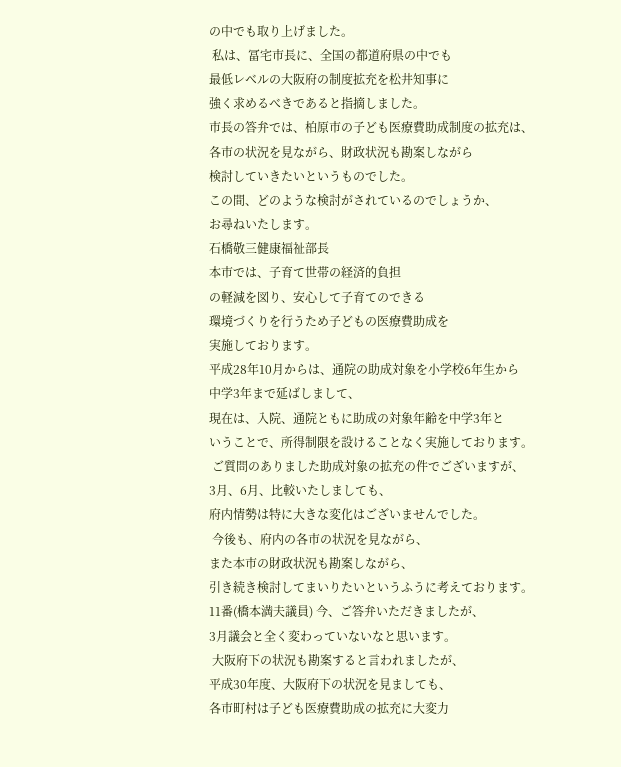の中でも取り上げました。
 私は、冨宅市長に、全国の都道府県の中でも
最低レベルの大阪府の制度拡充を松井知事に
強く求めるべきであると指摘しました。
市長の答弁では、柏原市の子ども医療費助成制度の拡充は、
各市の状況を見ながら、財政状況も勘案しながら
検討していきたいというものでした。
この間、どのような検討がされているのでしょうか、
お尋ねいたします。
石橋敬三健康福祉部長
本市では、子育て世帯の経済的負担
の軽減を図り、安心して子育てのできる
環境づくりを行うため子どもの医療費助成を
実施しております。
平成28年10月からは、通院の助成対象を小学校6年生から
中学3年まで延ばしまして、
現在は、入院、通院ともに助成の対象年齢を中学3年と
いうことで、所得制限を設けることなく実施しております。
 ご質問のありました助成対象の拡充の件でございますが、
3月、6月、比較いたしましても、
府内情勢は特に大きな変化はございませんでした。
 今後も、府内の各市の状況を見ながら、
また本市の財政状況も勘案しながら、
引き続き検討してまいりたいというふうに考えております。
11番(橋本満夫議員) 今、ご答弁いただきましたが、
3月議会と全く変わっていないなと思います。
 大阪府下の状況も勘案すると言われましたが、
平成30年度、大阪府下の状況を見ましても、
各市町村は子ども医療費助成の拡充に大変力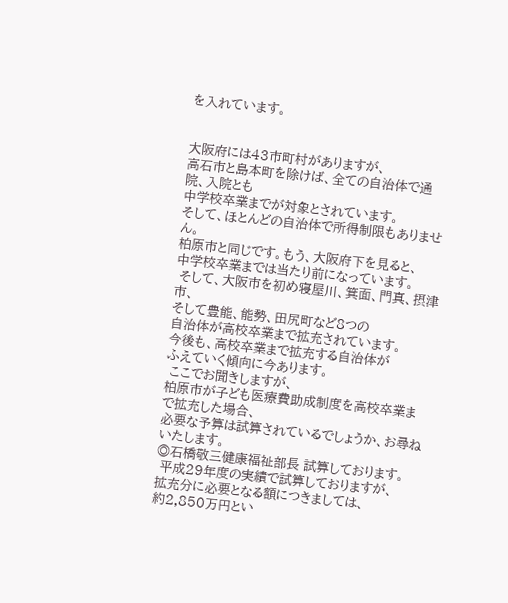を入れています。


大阪府には43市町村がありますが、
高石市と島本町を除けば、全ての自治体で通院、入院とも
中学校卒業までが対象とされています。
そして、ほとんどの自治体で所得制限もありません。
柏原市と同じです。もう、大阪府下を見ると、
中学校卒業までは当たり前になっています。
 そして、大阪市を初め寝屋川、箕面、門真、摂津市、
そして豊能、能勢、田尻町など8つの
自治体が高校卒業まで拡充されています。
今後も、高校卒業まで拡充する自治体が
ふえていく傾向に今あります。
 ここでお聞きしますが、
柏原市が子ども医療費助成制度を高校卒業まで拡充した場合、
必要な予算は試算されているでしょうか、お尋ねいたします。
◎石橋敬三健康福祉部長 試算しております。
 平成29年度の実績で試算しておりますが、
拡充分に必要となる額につきましては、
約2,850万円とい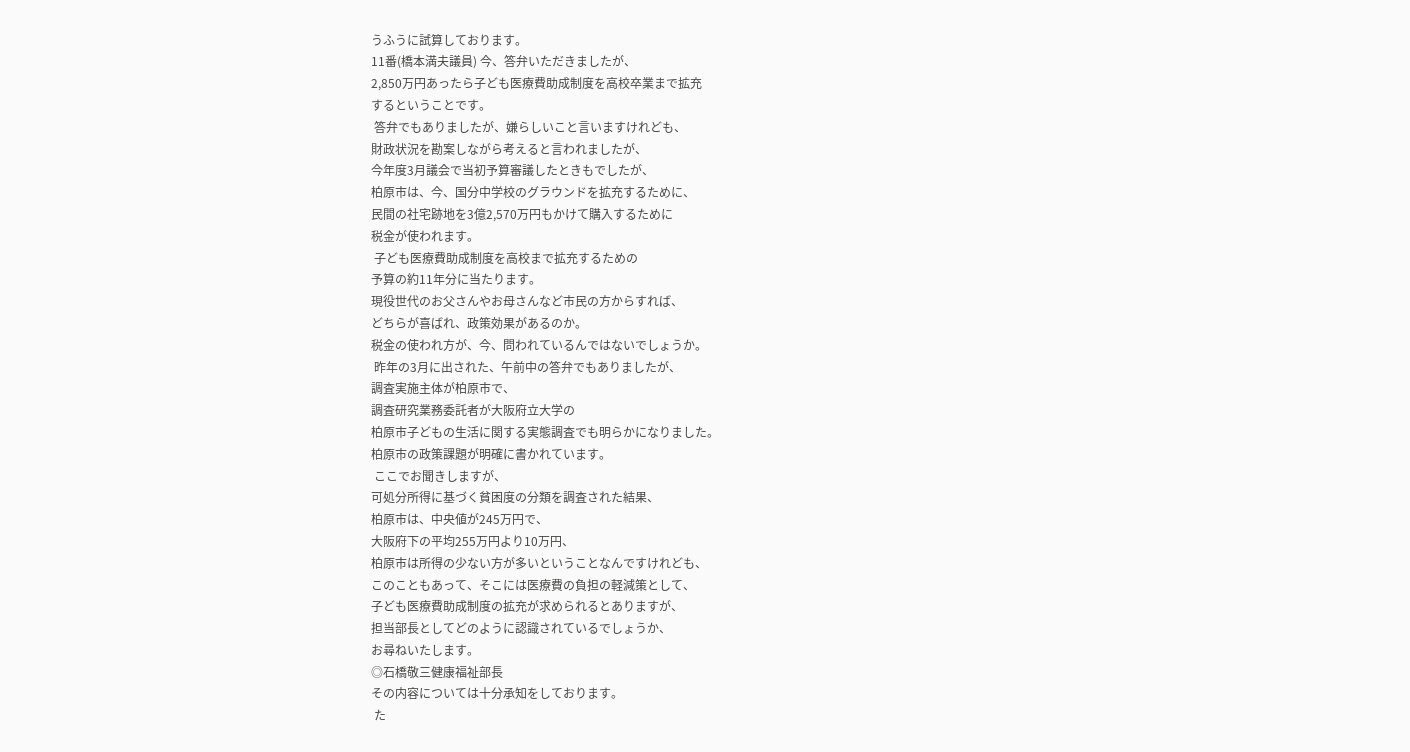うふうに試算しております。
11番(橋本満夫議員) 今、答弁いただきましたが、
2,850万円あったら子ども医療費助成制度を高校卒業まで拡充
するということです。
 答弁でもありましたが、嫌らしいこと言いますけれども、
財政状況を勘案しながら考えると言われましたが、
今年度3月議会で当初予算審議したときもでしたが、
柏原市は、今、国分中学校のグラウンドを拡充するために、
民間の社宅跡地を3億2,570万円もかけて購入するために
税金が使われます。
 子ども医療費助成制度を高校まで拡充するための
予算の約11年分に当たります。
現役世代のお父さんやお母さんなど市民の方からすれば、
どちらが喜ばれ、政策効果があるのか。
税金の使われ方が、今、問われているんではないでしょうか。
 昨年の3月に出された、午前中の答弁でもありましたが、
調査実施主体が柏原市で、
調査研究業務委託者が大阪府立大学の
柏原市子どもの生活に関する実態調査でも明らかになりました。
柏原市の政策課題が明確に書かれています。
 ここでお聞きしますが、
可処分所得に基づく貧困度の分類を調査された結果、
柏原市は、中央値が245万円で、
大阪府下の平均255万円より10万円、
柏原市は所得の少ない方が多いということなんですけれども、
このこともあって、そこには医療費の負担の軽減策として、
子ども医療費助成制度の拡充が求められるとありますが、
担当部長としてどのように認識されているでしょうか、
お尋ねいたします。
◎石橋敬三健康福祉部長
その内容については十分承知をしております。
 た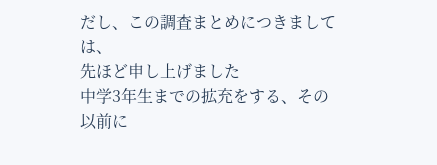だし、この調査まとめにつきましては、
先ほど申し上げました
中学3年生までの拡充をする、その以前に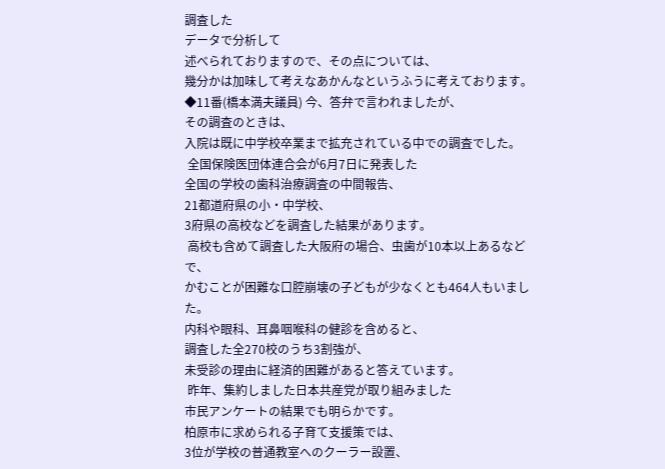調査した
データで分析して
述べられておりますので、その点については、
幾分かは加味して考えなあかんなというふうに考えております。
◆11番(橋本満夫議員) 今、答弁で言われましたが、
その調査のときは、
入院は既に中学校卒業まで拡充されている中での調査でした。
 全国保険医団体連合会が6月7日に発表した
全国の学校の歯科治療調査の中間報告、
21都道府県の小・中学校、
3府県の高校などを調査した結果があります。
 高校も含めて調査した大阪府の場合、虫歯が10本以上あるなどで、
かむことが困難な口腔崩壊の子どもが少なくとも464人もいました。
内科や眼科、耳鼻咽喉科の健診を含めると、
調査した全270校のうち3割強が、
未受診の理由に経済的困難があると答えています。
 昨年、集約しました日本共産党が取り組みました
市民アンケートの結果でも明らかです。
柏原市に求められる子育て支援策では、
3位が学校の普通教室へのクーラー設置、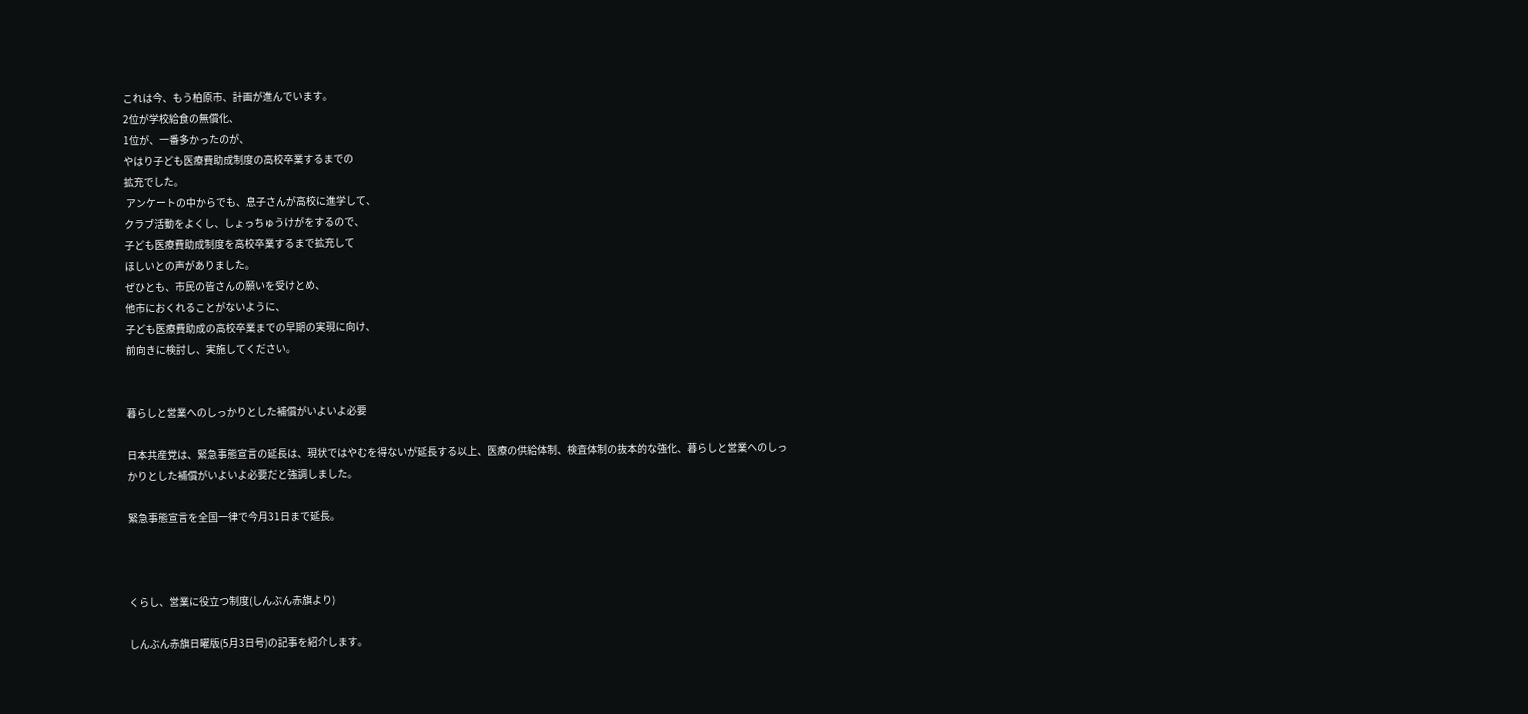これは今、もう柏原市、計画が進んでいます。
2位が学校給食の無償化、
1位が、一番多かったのが、
やはり子ども医療費助成制度の高校卒業するまでの
拡充でした。
 アンケートの中からでも、息子さんが高校に進学して、
クラブ活動をよくし、しょっちゅうけがをするので、
子ども医療費助成制度を高校卒業するまで拡充して
ほしいとの声がありました。
ぜひとも、市民の皆さんの願いを受けとめ、
他市におくれることがないように、
子ども医療費助成の高校卒業までの早期の実現に向け、
前向きに検討し、実施してください。


暮らしと営業へのしっかりとした補償がいよいよ必要

日本共産党は、緊急事態宣言の延長は、現状ではやむを得ないが延長する以上、医療の供給体制、検査体制の抜本的な強化、暮らしと営業へのしっかりとした補償がいよいよ必要だと強調しました。

緊急事態宣言を全国一律で今月31日まで延長。



くらし、営業に役立つ制度(しんぶん赤旗より)

しんぶん赤旗日曜版(5月3日号)の記事を紹介します。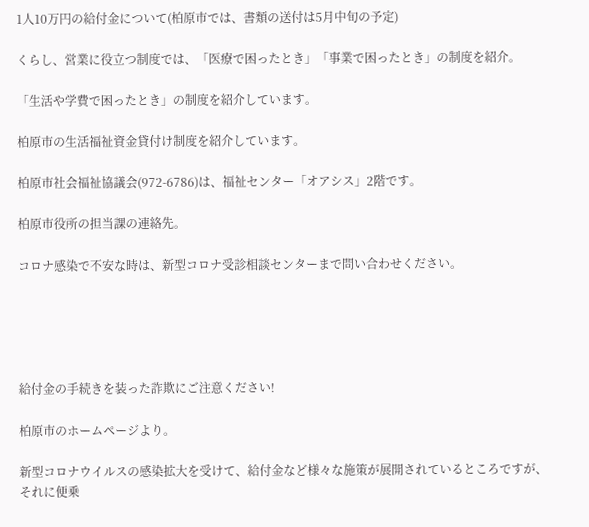1人10万円の給付金について(柏原市では、書類の送付は5月中旬の予定)

くらし、営業に役立つ制度では、「医療で困ったとき」「事業で困ったとき」の制度を紹介。

「生活や学費で困ったとき」の制度を紹介しています。

柏原市の生活福祉資金貸付け制度を紹介しています。

柏原市社会福祉協議会(972-6786)は、福祉センター「オアシス」2階です。

柏原市役所の担当課の連絡先。

コロナ感染で不安な時は、新型コロナ受診相談センターまで問い合わせください。





給付金の手続きを装った詐欺にご注意ください!

柏原市のホームページより。

新型コロナウイルスの感染拡大を受けて、給付金など様々な施策が展開されているところですが、それに便乗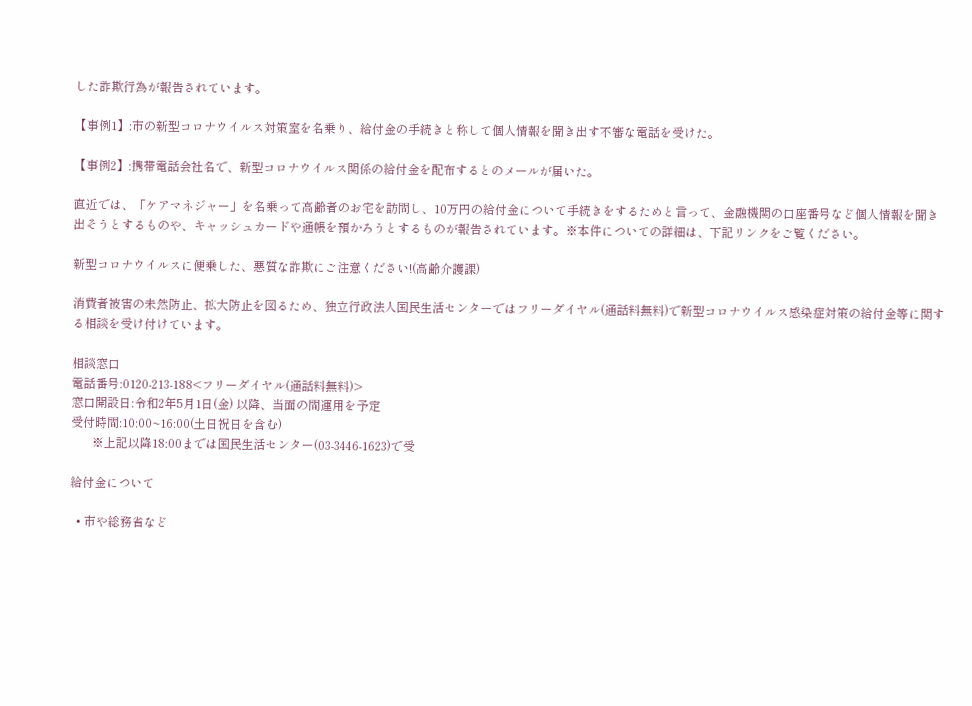した詐欺行為が報告されています。

【事例1】:市の新型コロナウイルス対策室を名乗り、給付金の手続きと称して個人情報を聞き出す不審な電話を受けた。

【事例2】:携帯電話会社名で、新型コロナウイルス関係の給付金を配布するとのメールが届いた。

直近では、「ケアマネジャー」を名乗って高齢者のお宅を訪問し、10万円の給付金について手続きをするためと言って、金融機関の口座番号など個人情報を聞き出そうとするものや、キャッシュカードや通帳を預かろうとするものが報告されています。※本件についての詳細は、下記リンクをご覧ください。

新型コロナウイルスに便乗した、悪質な詐欺にご注意ください!(高齢介護課)

消費者被害の未然防止、拡大防止を図るため、独立行政法人国民生活センターではフリーダイヤル(通話料無料)で新型コロナウイルス感染症対策の給付金等に関する相談を受け付けています。

相談窓口
電話番号:0120-213‐188<フリーダイヤル(通話料無料)>
窓口開設日:令和2年5月1日(金) 以降、当面の間運用を予定
受付時間:10:00~16:00(土日祝日を含む)
       ※上記以降18:00までは国民生活センター(03‐3446‐1623)で受

給付金について

  • 市や総務省など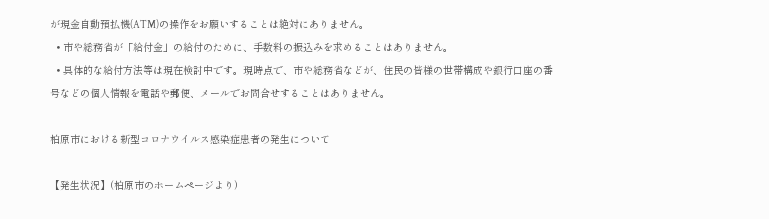が現金自動預払機(ATM)の操作をお願いすることは絶対にありません。
  • 市や総務省が「給付金」の給付のために、手数料の振込みを求めることはありません。
  • 具体的な給付方法等は現在検討中です。現時点で、市や総務省などが、住民の皆様の世帯構成や銀行口座の番号などの個人情報を電話や郵便、メールでお問合せすることはありません。

柏原市における新型コロナウイルス感染症患者の発生について

【発生状況】(柏原市のホームページより)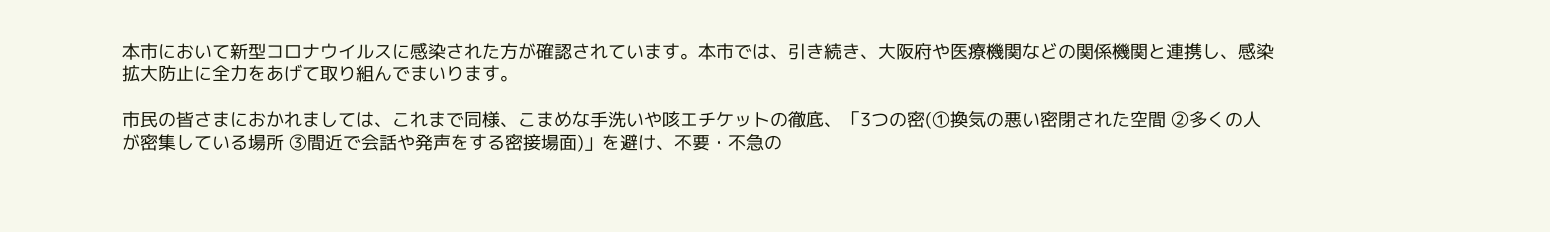本市において新型コロナウイルスに感染された方が確認されています。本市では、引き続き、大阪府や医療機関などの関係機関と連携し、感染拡大防止に全力をあげて取り組んでまいります。

市民の皆さまにおかれましては、これまで同様、こまめな手洗いや咳エチケットの徹底、「3つの密(①換気の悪い密閉された空間 ②多くの人が密集している場所 ③間近で会話や発声をする密接場面)」を避け、不要・不急の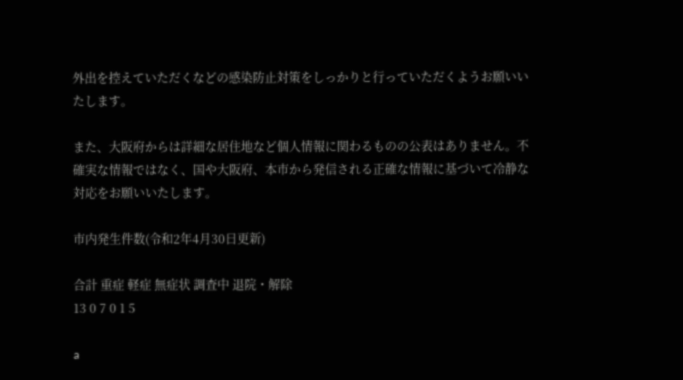外出を控えていただくなどの感染防止対策をしっかりと行っていただくようお願いいたします。

また、大阪府からは詳細な居住地など個人情報に関わるものの公表はありません。不確実な情報ではなく、国や大阪府、本市から発信される正確な情報に基づいて冷静な対応をお願いいたします。

市内発生件数(令和2年4月30日更新)

合計 重症 軽症 無症状 調査中 退院・解除
13 0 7 0 1 5

a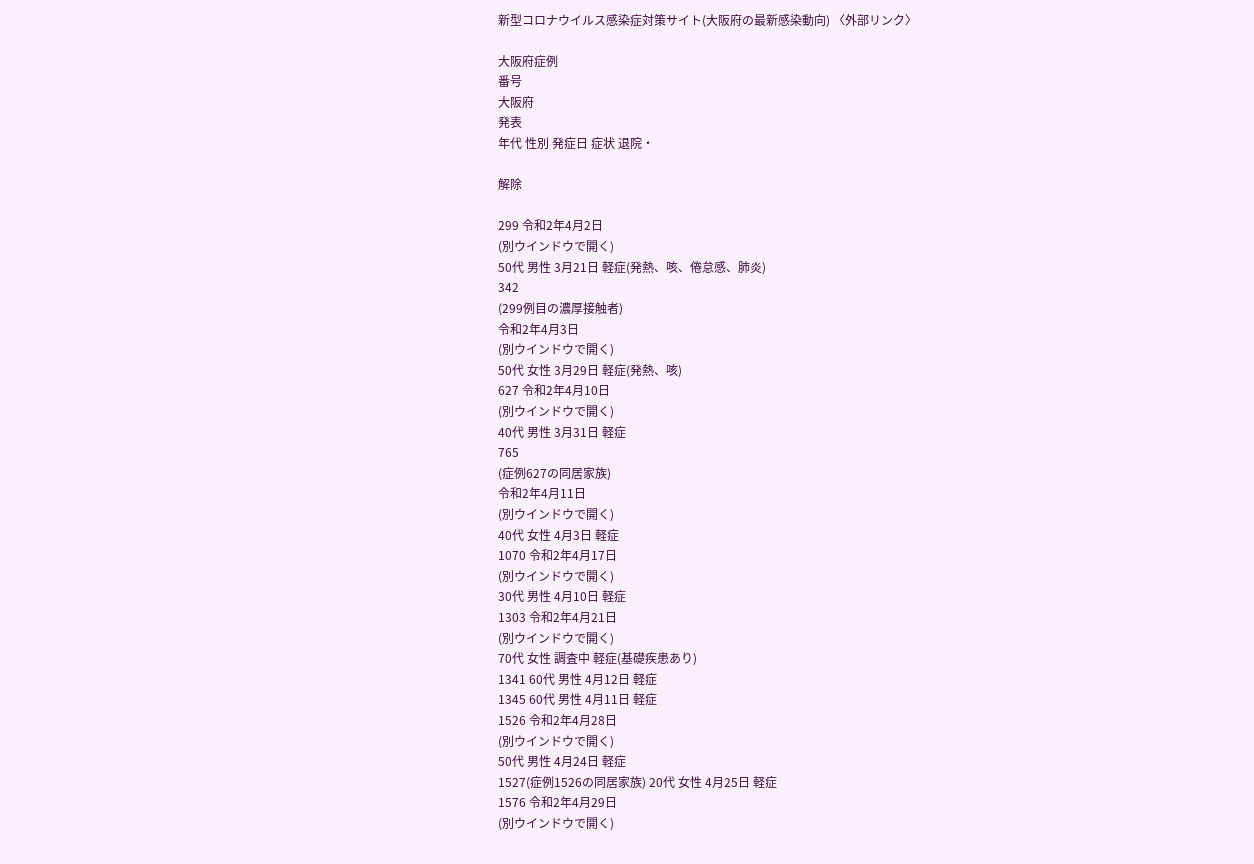新型コロナウイルス感染症対策サイト(大阪府の最新感染動向) 〈外部リンク〉

大阪府症例
番号
大阪府
発表
年代 性別 発症日 症状 退院・

解除

299 令和2年4月2日
(別ウインドウで開く)
50代 男性 3月21日 軽症(発熱、咳、倦怠感、肺炎)
342
(299例目の濃厚接触者)
令和2年4月3日
(別ウインドウで開く)
50代 女性 3月29日 軽症(発熱、咳)
627 令和2年4月10日
(別ウインドウで開く)
40代 男性 3月31日 軽症
765
(症例627の同居家族)
令和2年4月11日
(別ウインドウで開く)
40代 女性 4月3日 軽症
1070 令和2年4月17日
(別ウインドウで開く)
30代 男性 4月10日 軽症
1303 令和2年4月21日
(別ウインドウで開く)
70代 女性 調査中 軽症(基礎疾患あり)
1341 60代 男性 4月12日 軽症
1345 60代 男性 4月11日 軽症
1526 令和2年4月28日
(別ウインドウで開く)
50代 男性 4月24日 軽症
1527(症例1526の同居家族) 20代 女性 4月25日 軽症
1576 令和2年4月29日
(別ウインドウで開く)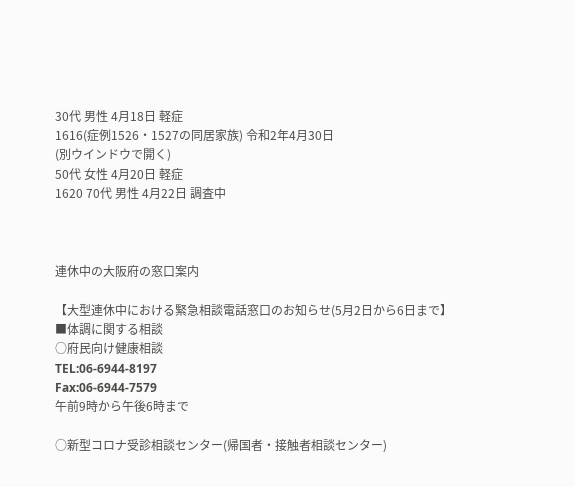30代 男性 4月18日 軽症
1616(症例1526・1527の同居家族) 令和2年4月30日
(別ウインドウで開く)
50代 女性 4月20日 軽症
1620 70代 男性 4月22日 調査中



連休中の大阪府の窓口案内

【大型連休中における緊急相談電話窓口のお知らせ(5月2日から6日まで】
■体調に関する相談
○府民向け健康相談
TEL:06-6944-8197
Fax:06-6944-7579
午前9時から午後6時まで

○新型コロナ受診相談センター(帰国者・接触者相談センター)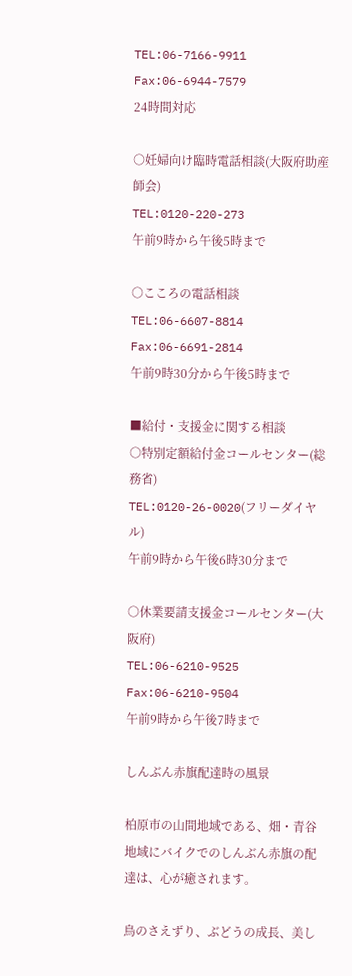TEL:06-7166-9911
Fax:06-6944-7579
24時間対応

○妊婦向け臨時電話相談(大阪府助産師会)
TEL:0120-220-273
午前9時から午後5時まで

○こころの電話相談
TEL:06-6607-8814
Fax:06-6691-2814
午前9時30分から午後5時まで

■給付・支援金に関する相談
○特別定額給付金コールセンター(総務省)
TEL:0120-26-0020(フリーダイヤル)
午前9時から午後6時30分まで

○休業要請支援金コールセンター(大阪府)
TEL:06-6210-9525
Fax:06-6210-9504
午前9時から午後7時まで

しんぶん赤旗配達時の風景

柏原市の山間地域である、畑・青谷地域にバイクでのしんぶん赤旗の配達は、心が癒されます。

鳥のさえずり、ぶどうの成長、美し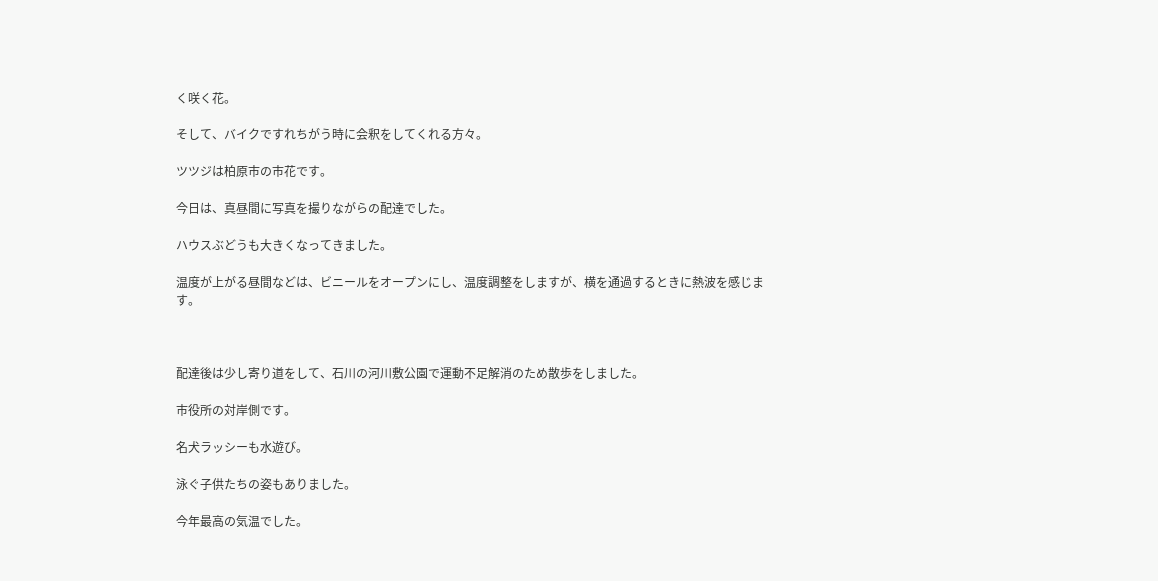く咲く花。

そして、バイクですれちがう時に会釈をしてくれる方々。

ツツジは柏原市の市花です。

今日は、真昼間に写真を撮りながらの配達でした。

ハウスぶどうも大きくなってきました。

温度が上がる昼間などは、ビニールをオープンにし、温度調整をしますが、横を通過するときに熱波を感じます。



配達後は少し寄り道をして、石川の河川敷公園で運動不足解消のため散歩をしました。

市役所の対岸側です。

名犬ラッシーも水遊び。

泳ぐ子供たちの姿もありました。

今年最高の気温でした。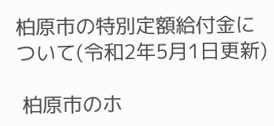柏原市の特別定額給付金について(令和2年5月1日更新)

 柏原市のホ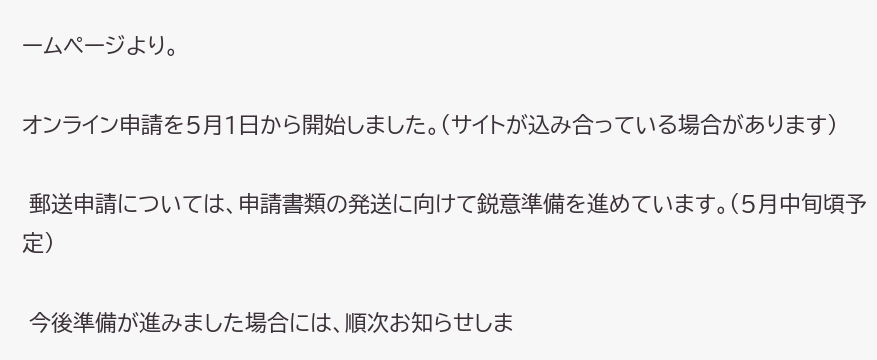ームページより。

オンライン申請を5月1日から開始しました。(サイトが込み合っている場合があります)

 郵送申請については、申請書類の発送に向けて鋭意準備を進めています。(5月中旬頃予定)

 今後準備が進みました場合には、順次お知らせしま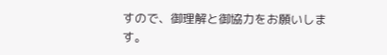すので、御理解と御協力をお願いします。